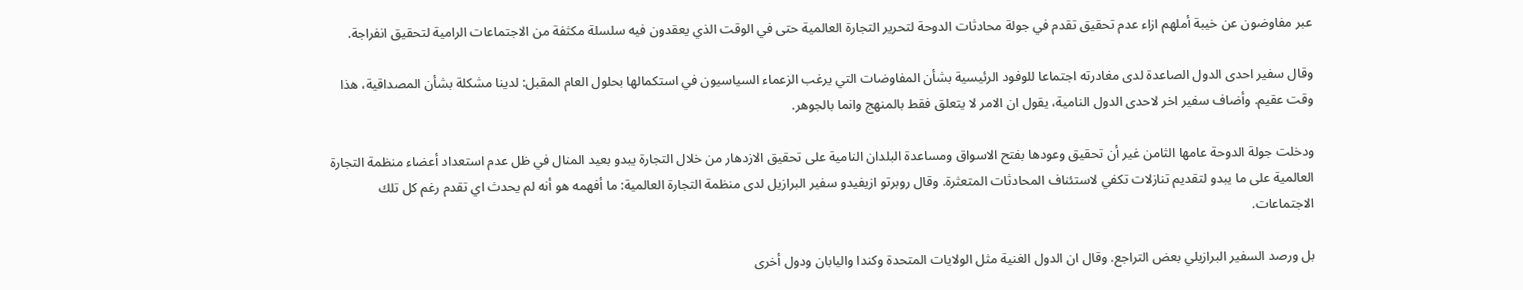عبر مفاوضون عن خيبة أملهم ازاء عدم تحقيق تقدم في جولة محادثات الدوحة لتحرير التجارة العالمية حتى في الوقت الذي يعقدون فيه سلسلة مكثفة من الاجتماعات الرامية لتحقيق انفراجة.

وقال سفير احدى الدول الصاعدة لدى مغادرته اجتماعا للوفود الرئيسية بشأن المفاوضات التي يرغب الزعماء السياسيون في استكمالها بحلول العام المقبل: لدينا مشكلة بشأن المصداقية، هذا وقت عقيم. وأضاف سفير اخر لاحدى الدول النامية، يقول ان الامر لا يتعلق فقط بالمنهج وانما بالجوهر.

ودخلت جولة الدوحة عامها الثامن غير أن تحقيق وعودها بفتح الاسواق ومساعدة البلدان النامية على تحقيق الازدهار من خلال التجارة يبدو بعيد المنال في ظل عدم استعداد أعضاء منظمة التجارة العالمية على ما يبدو لتقديم تنازلات تكفي لاستئناف المحادثات المتعثرة. وقال روبرتو ازيفيدو سفير البرازيل لدى منظمة التجارة العالمية: ما أفهمه هو أنه لم يحدث اي تقدم رغم كل تلك الاجتماعات.

بل ورصد السفير البرازيلي بعض التراجع. وقال ان الدول الغنية مثل الولايات المتحدة وكندا واليابان ودول أخرى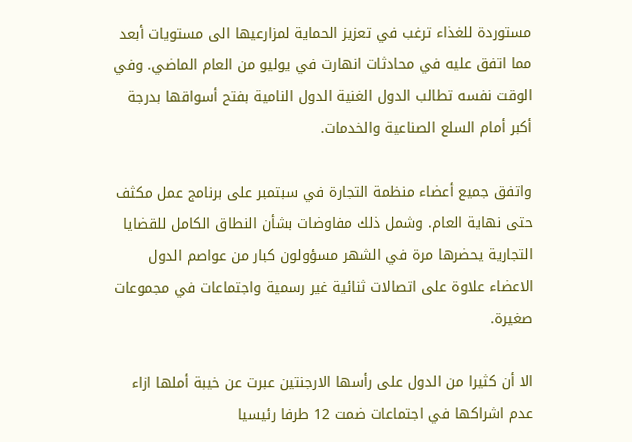مستوردة للغذاء ترغب في تعزيز الحماية لمزارعيها الى مستويات أبعد مما اتفق عليه في محادثات انهارت في يوليو من العام الماضي. وفي الوقت نفسه تطالب الدول الغنية الدول النامية بفتح أسواقها بدرجة أكبر أمام السلع الصناعية والخدمات.

واتفق جميع أعضاء منظمة التجارة في سبتمبر على برنامج عمل مكثف حتى نهاية العام. وشمل ذلك مفاوضات بشأن النطاق الكامل للقضايا التجارية يحضرها مرة في الشهر مسؤولون كبار من عواصم الدول الاعضاء علاوة على اتصالات ثنائية غير رسمية واجتماعات في مجموعات صغيرة.

الا أن كثيرا من الدول على رأسها الارجنتين عبرت عن خيبة أملها ازاء عدم اشراكها في اجتماعات ضمت 12 طرفا رئيسيا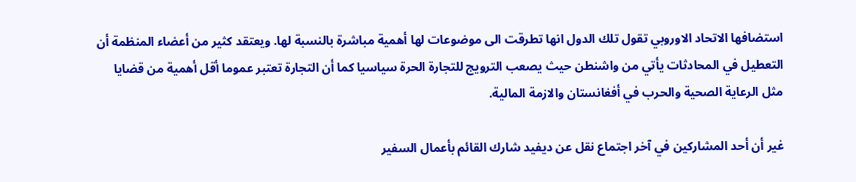استضافها الاتحاد الاوروبي تقول تلك الدول انها تطرقت الى موضوعات لها أهمية مباشرة بالنسبة لها. ويعتقد كثير من أعضاء المنظمة أن التعطيل في المحادثات يأتي من واشنطن حيث يصعب الترويج للتجارة الحرة سياسيا كما أن التجارة تعتبر عموما أقل أهمية من قضايا مثل الرعاية الصحية والحرب في أفغانستان والازمة المالية.

غير أن أحد المشاركين في آخر اجتماع نقل عن ديفيد شارك القائم بأعمال السفير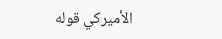الأميركي قوله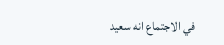في الاجتماع انه سعيد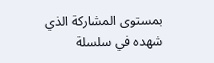بمستوى المشاركة الذي شهده في سلسلة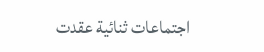اجتماعات ثنائية عقدت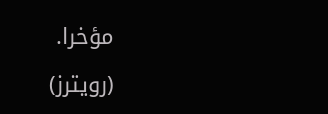مؤخرا.

(رويترز)